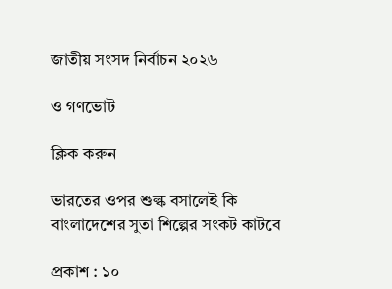জাতীয় সংসদ নির্বাচন ২০২৬

ও গণভোট

ক্লিক করুন

ভারতের ওপর শুল্ক বসালেই কি বাংলাদেশের সুতা শিল্পের সংকট কাটবে

প্রকাশ : ১০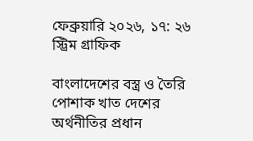ফেব্রুয়ারি ২০২৬, ১৭: ২৬
স্ট্রিম গ্রাফিক

বাংলাদেশের বস্ত্র ও তৈরি পোশাক খাত দেশের অর্থনীতির প্রধান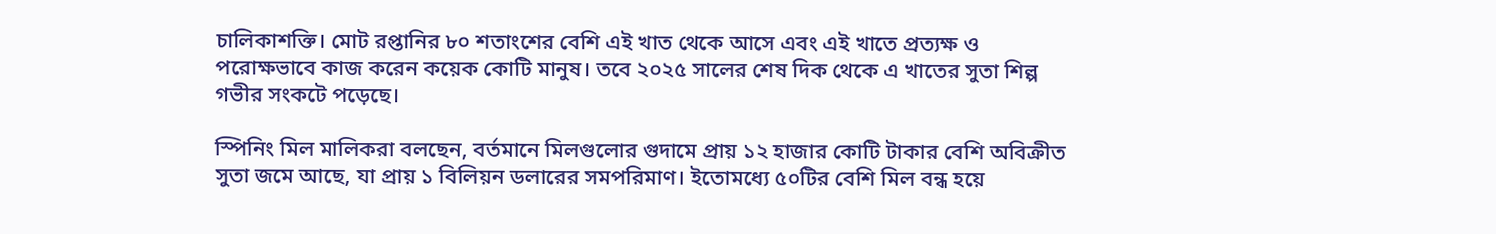চালিকাশক্তি। মোট রপ্তানির ৮০ শতাংশের বেশি এই খাত থেকে আসে এবং এই খাতে প্রত্যক্ষ ও পরোক্ষভাবে কাজ করেন কয়েক কোটি মানুষ। তবে ২০২৫ সালের শেষ দিক থেকে এ খাতের সুতা শিল্প গভীর সংকটে পড়েছে।

স্পিনিং মিল মালিকরা বলছেন, বর্তমানে মিলগুলোর গুদামে প্রায় ১২ হাজার কোটি টাকার বেশি অবিক্রীত সুতা জমে আছে, যা প্রায় ১ বিলিয়ন ডলারের সমপরিমাণ। ইতোমধ্যে ৫০টির বেশি মিল বন্ধ হয়ে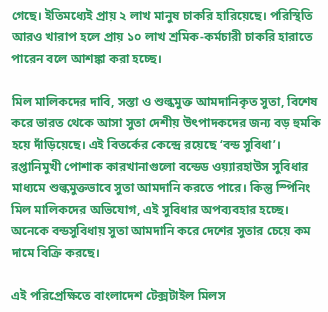গেছে। ইতিমধ্যেই প্রায় ২ লাখ মানুষ চাকরি হারিয়েছে। পরিস্থিতি আরও খারাপ হলে প্রায় ১০ লাখ শ্রমিক-কর্মচারী চাকরি হারাতে পারেন বলে আশঙ্কা করা হচ্ছে।

মিল মালিকদের দাবি, সস্তা ও শুল্কমুক্ত আমদানিকৃত সুতা, বিশেষ করে ভারত থেকে আসা সুতা দেশীয় উৎপাদকদের জন্য বড় হুমকি হয়ে দাঁড়িয়েছে। এই বিতর্কের কেন্দ্রে রয়েছে ‘বন্ড সুবিধা’। রপ্তানিমুখী পোশাক কারখানাগুলো বন্ডেড ওয়্যারহাউস সুবিধার মাধ্যমে শুল্কমুক্তভাবে সুতা আমদানি করতে পারে। কিন্তু স্পিনিং মিল মালিকদের অভিযোগ, এই সুবিধার অপব্যবহার হচ্ছে। অনেকে বন্ডসুবিধায় সুতা আমদানি করে দেশের সুতার চেয়ে কম দামে বিক্রি করছে।

এই পরিপ্রেক্ষিতে বাংলাদেশ টেক্সটাইল মিলস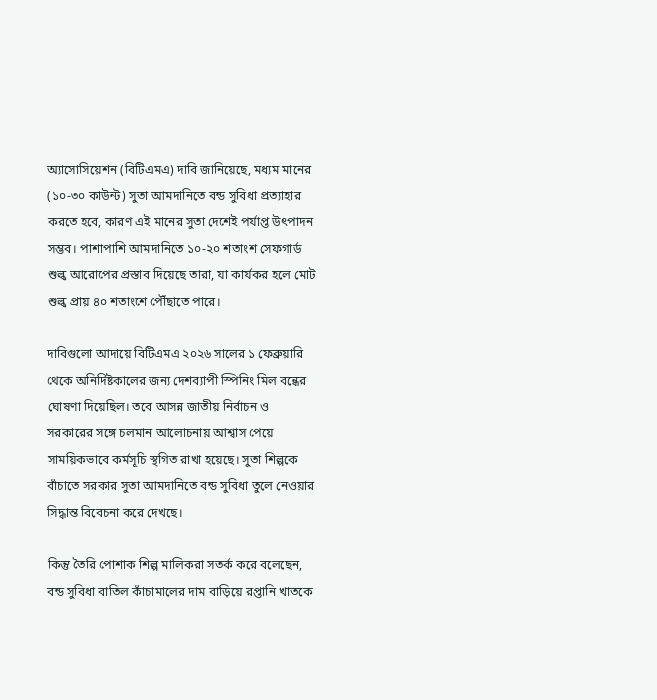অ্যাসোসিয়েশন (বিটিএমএ) দাবি জানিয়েছে, মধ্যম মানের (১০-৩০ কাউন্ট) সুতা আমদানিতে বন্ড সুবিধা প্রত্যাহার করতে হবে, কারণ এই মানের সুতা দেশেই পর্যাপ্ত উৎপাদন সম্ভব। পাশাপাশি আমদানিতে ১০-২০ শতাংশ সেফগার্ড শুল্ক আরোপের প্রস্তাব দিয়েছে তারা, যা কার্যকর হলে মোট শুল্ক প্রায় ৪০ শতাংশে পৌঁছাতে পারে।

দাবিগুলো আদায়ে বিটিএমএ ২০২৬ সালের ১ ফেব্রুয়ারি থেকে অনির্দিষ্টকালের জন্য দেশব্যাপী স্পিনিং মিল বন্ধের ঘোষণা দিয়েছিল। তবে আসন্ন জাতীয় নির্বাচন ও সরকারের সঙ্গে চলমান আলোচনায় আশ্বাস পেয়ে সাময়িকভাবে কর্মসূচি স্থগিত রাখা হয়েছে। সুতা শিল্পকে বাঁচাতে সরকার সুতা আমদানিতে বন্ড সুবিধা তুলে নেওয়ার সিদ্ধান্ত বিবেচনা করে দেখছে।

কিন্তু তৈরি পোশাক শিল্প মালিকরা সতর্ক করে বলেছেন, বন্ড সুবিধা বাতিল কাঁচামালের দাম বাড়িয়ে রপ্তানি খাতকে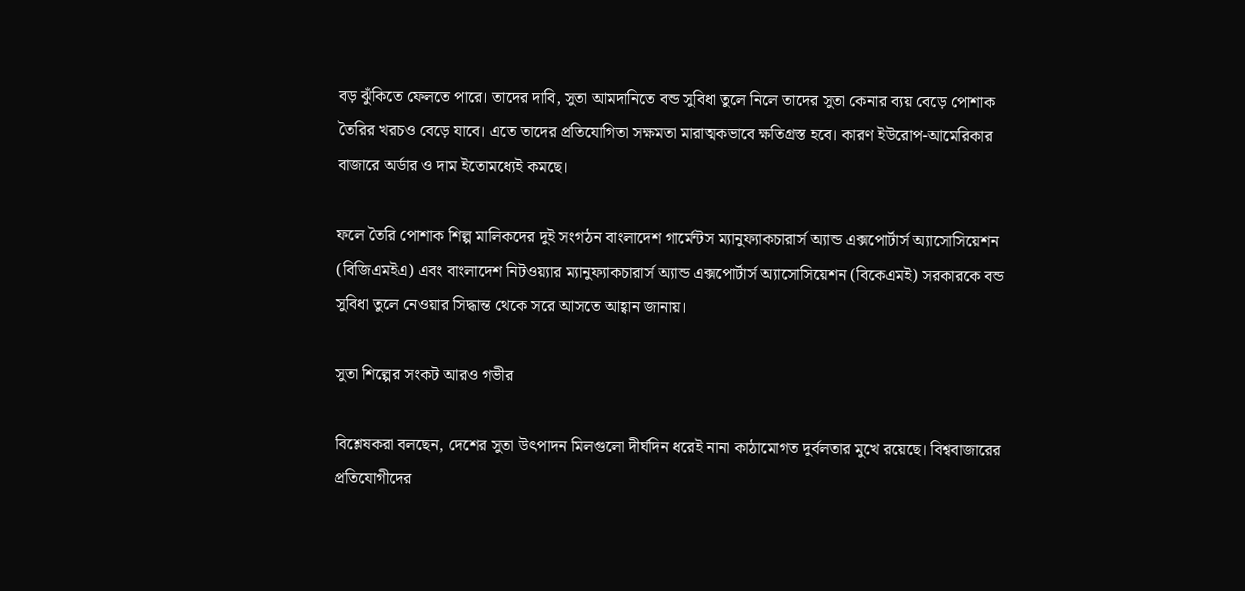বড় ঝুঁকিতে ফেলতে পারে। তাদের দাবি, সুতা আমদানিতে বন্ড সুবিধা তুলে নিলে তাদের সুতা কেনার ব্যয় বেড়ে পোশাক তৈরির খরচও বেড়ে যাবে। এতে তাদের প্রতিযোগিতা সক্ষমতা মারাত্মকভাবে ক্ষতিগ্রস্ত হবে। কারণ ইউরোপ-আমেরিকার বাজারে অর্ডার ও দাম ইতোমধ্যেই কমছে।

ফলে তৈরি পোশাক শিল্প মালিকদের দুই সংগঠন বাংলাদেশ গার্মেন্টস ম্যানুফ্যাকচারার্স অ্যান্ড এক্সপোর্টার্স অ্যাসোসিয়েশন (বিজিএমইএ) এবং বাংলাদেশ নিটওয়্যার ম্যানুফ্যাকচারার্স অ্যান্ড এক্সপোর্টার্স অ্যাসোসিয়েশন (বিকেএমই) সরকারকে বন্ড সুবিধা তুলে নেওয়ার সিদ্ধান্ত থেকে সরে আসতে আহ্বান জানায়।

সুতা শিল্পের সংকট আরও গভীর

বিশ্লেষকরা বলছেন, দেশের সুতা উৎপাদন মিলগুলো দীর্ঘদিন ধরেই নানা কাঠামোগত দুর্বলতার মুখে রয়েছে। বিশ্ববাজারের প্রতিযোগীদের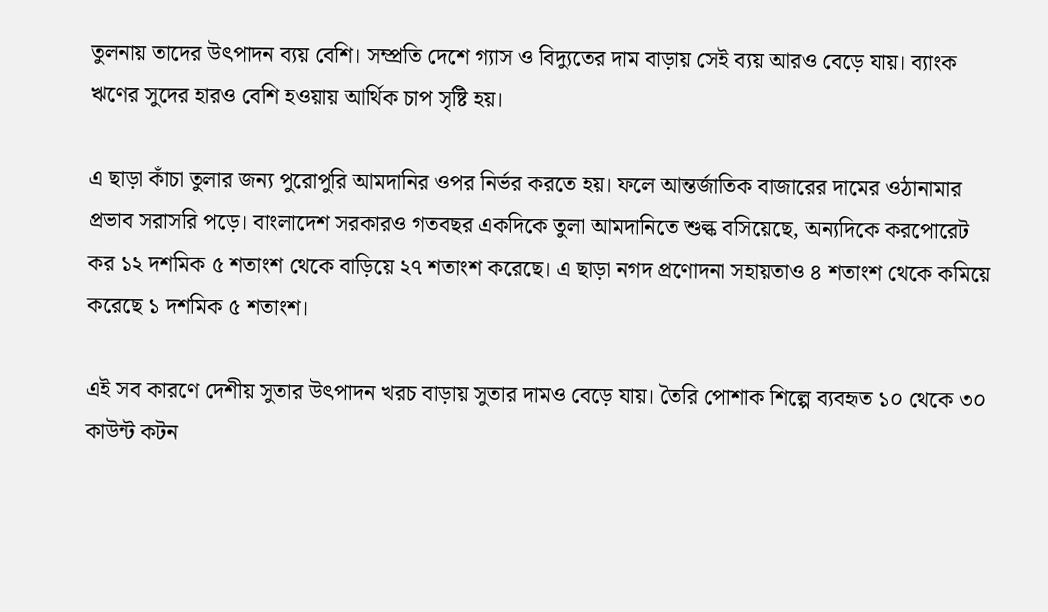তুলনায় তাদের উৎপাদন ব্যয় বেশি। সম্প্রতি দেশে গ্যাস ও বিদ্যুতের দাম বাড়ায় সেই ব্যয় আরও বেড়ে যায়। ব্যাংক ঋণের সুদের হারও বেশি হওয়ায় আর্থিক চাপ সৃষ্টি হয়।

এ ছাড়া কাঁচা তুলার জন্য পুরোপুরি আমদানির ওপর নির্ভর করতে হয়। ফলে আন্তর্জাতিক বাজারের দামের ওঠানামার প্রভাব সরাসরি পড়ে। বাংলাদেশ সরকারও গতবছর একদিকে তুলা আমদানিতে শুল্ক বসিয়েছে, অন্যদিকে করপোরেট কর ১২ দশমিক ৫ শতাংশ থেকে বাড়িয়ে ২৭ শতাংশ করেছে। এ ছাড়া নগদ প্রণোদনা সহায়তাও ৪ শতাংশ থেকে কমিয়ে করেছে ১ দশমিক ৫ শতাংশ।

এই সব কারণে দেশীয় সুতার উৎপাদন খরচ বাড়ায় সুতার দামও বেড়ে যায়। তৈরি পোশাক শিল্পে ব্যবহৃত ১০ থেকে ৩০ কাউন্ট কটন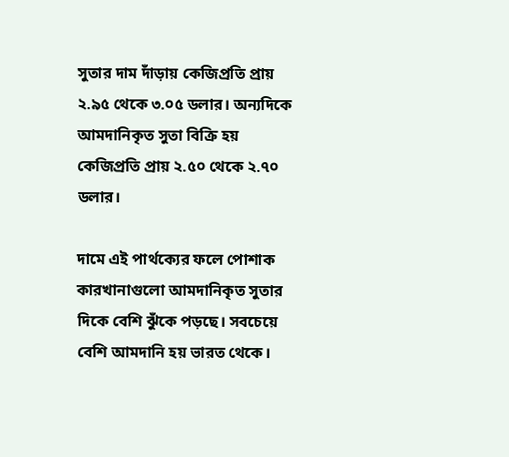সুতার দাম দাঁড়ায় কেজিপ্রতি প্রায় ২.৯৫ থেকে ৩.০৫ ডলার। অন্যদিকে আমদানিকৃত সুতা বিক্রি হয় কেজিপ্রতি প্রায় ২.৫০ থেকে ২.৭০ ডলার।

দামে এই পার্থক্যের ফলে পোশাক কারখানাগুলো আমদানিকৃত সুতার দিকে বেশি ঝুঁকে পড়ছে। সবচেয়ে বেশি আমদানি হয় ভারত থেকে।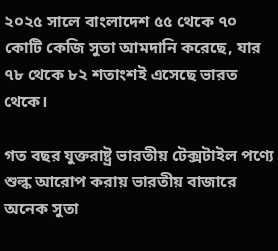২০২৫ সালে বাংলাদেশ ৫৫ থেকে ৭০ কোটি কেজি সুতা আমদানি করেছে, যার ৭৮ থেকে ৮২ শতাংশই এসেছে ভারত থেকে।

গত বছর যুক্তরাষ্ট্র ভারতীয় টেক্সটাইল পণ্যে শুল্ক আরোপ করায় ভারতীয় বাজারে অনেক সুতা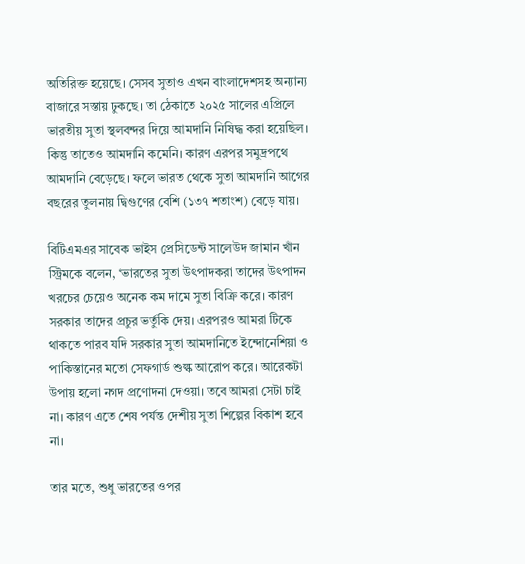অতিরিক্ত হয়েছে। সেসব সুতাও এখন বাংলাদেশসহ অন্যান্য বাজারে সস্তায় ঢুকছে। তা ঠেকাতে ২০২৫ সালের এপ্রিলে ভারতীয় সুতা স্থলবন্দর দিয়ে আমদানি নিষিদ্ধ করা হয়েছিল। কিন্তু তাতেও আমদানি কমেনি। কারণ এরপর সমুদ্রপথে আমদানি বেড়েছে। ফলে ভারত থেকে সুতা আমদানি আগের বছরের তুলনায় দ্বিগুণের বেশি (১৩৭ শতাংশ) বেড়ে যায়।

বিটিএমএর সাবেক ভাইস প্রেসিডেন্ট সালেউদ জামান খাঁন স্ট্রিমকে বলেন, ‘ভারতের সুতা উৎপাদকরা তাদের উৎপাদন খরচের চেয়েও অনেক কম দামে সুতা বিক্রি করে। কারণ সরকার তাদের প্রচুর ভর্তুকি দেয়। এরপরও আমরা টিকে থাকতে পারব যদি সরকার সুতা আমদানিতে ইন্দোনেশিয়া ও পাকিস্তানের মতো সেফগার্ড শুল্ক আরোপ করে। আরেকটা উপায় হলো নগদ প্রণোদনা দেওয়া। তবে আমরা সেটা চাই না। কারণ এতে শেষ পর্যন্ত দেশীয় সুতা শিল্পের বিকাশ হবে না।

তার মতে, শুধু ভারতের ওপর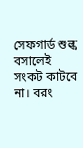সেফগার্ড শুল্ক বসালেই সংকট কাটবে না। বরং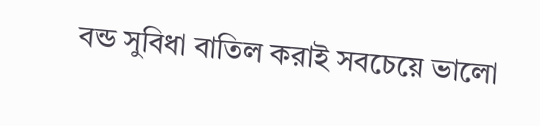বন্ড সুবিধা বাতিল করাই সবচেয়ে ভালো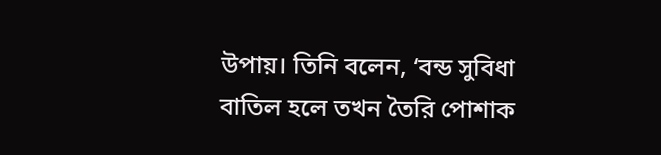উপায়। তিনি বলেন, ‘বন্ড সুবিধা বাতিল হলে তখন তৈরি পোশাক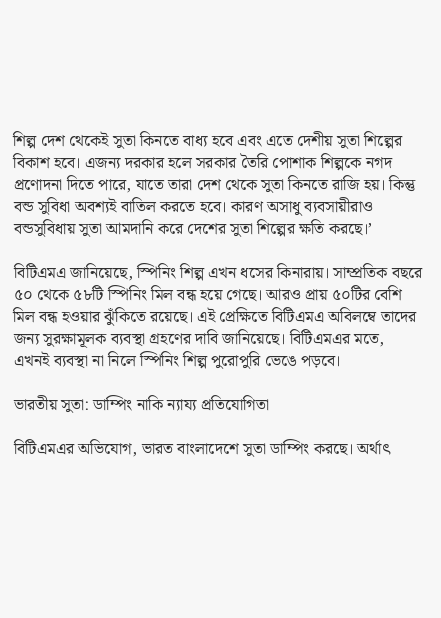শিল্প দেশ থেকেই সুতা কিনতে বাধ্য হবে এবং এতে দেশীয় সুতা শিল্পের বিকাশ হবে। এজন্য দরকার হলে সরকার তৈরি পোশাক শিল্পকে নগদ প্রণোদনা দিতে পারে, যাতে তারা দেশ থেকে সুতা কিনতে রাজি হয়। কিন্তু বন্ড সুবিধা অবশ্যই বাতিল করতে হবে। কারণ অসাধু ব্যবসায়ীরাও বন্ডসুবিধায় সুতা আমদানি করে দেশের সুতা শিল্পের ক্ষতি করছে।’

বিটিএমএ জানিয়েছে, স্পিনিং শিল্প এখন ধসের কিনারায়। সাম্প্রতিক বছরে ৫০ থেকে ৫৮টি স্পিনিং মিল বন্ধ হয়ে গেছে। আরও প্রায় ৫০টির বেশি মিল বন্ধ হওয়ার ঝুঁকিতে রয়েছে। এই প্রেক্ষিতে বিটিএমএ অবিলম্বে তাদের জন্য সুরক্ষামূলক ব্যবস্থা গ্রহণের দাবি জানিয়েছে। বিটিএমএর মতে, এখনই ব্যবস্থা না নিলে স্পিনিং শিল্প পুরোপুরি ভেঙে পড়বে।

ভারতীয় সুতা: ডাম্পিং নাকি ন্যায্য প্রতিযোগিতা

বিটিএমএর অভিযোগ, ভারত বাংলাদেশে সুতা ডাম্পিং করছে। অর্থাৎ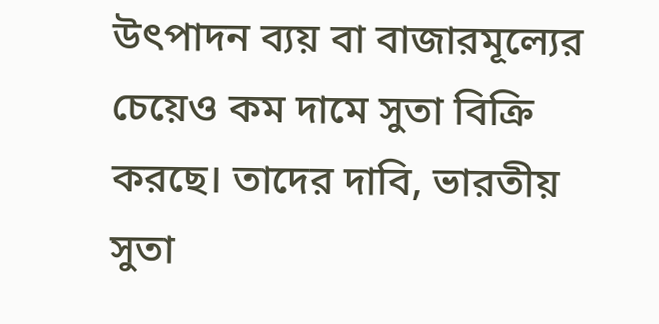উৎপাদন ব্যয় বা বাজারমূল্যের চেয়েও কম দামে সুতা বিক্রি করছে। তাদের দাবি, ভারতীয় সুতা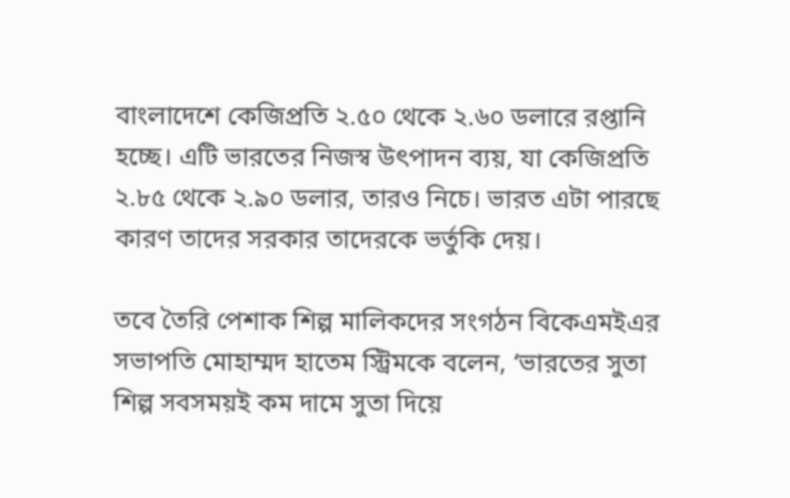বাংলাদেশে কেজিপ্রতি ২.৫০ থেকে ২.৬০ ডলারে রপ্তানি হচ্ছে। এটি ভারতের নিজস্ব উৎপাদন ব্যয়, যা কেজিপ্রতি ২.৮৫ থেকে ২.৯০ ডলার, তারও নিচে। ভারত এটা পারছে কারণ তাদের সরকার তাদেরকে ভর্তুকি দেয়।

তবে তৈরি পেশাক শিল্প মালিকদের সংগঠন বিকেএমইএর সভাপতি মোহাম্মদ হাতেম স্ট্রিমকে বলেন, ‘ভারতের সুতা শিল্প সবসময়ই কম দামে সুতা দিয়ে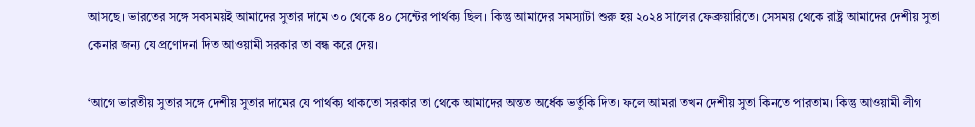আসছে। ভারতের সঙ্গে সবসময়ই আমাদের সুতার দামে ৩০ থেকে ৪০ সেন্টের পার্থক্য ছিল। কিন্তু আমাদের সমস্যাটা শুরু হয় ২০২৪ সালের ফেব্রুয়ারিতে। সেসময় থেকে রাষ্ট্র আমাদের দেশীয় সুতা কেনার জন্য যে প্রণোদনা দিত আওয়ামী সরকার তা বন্ধ করে দেয়।

‘আগে ভারতীয় সুতার সঙ্গে দেশীয় সুতার দামের যে পার্থক্য থাকতো সরকার তা থেকে আমাদের অন্তত অর্ধেক ভর্তুকি দিত। ফলে আমরা তখন দেশীয় সুতা কিনতে পারতাম। কিন্তু আওয়ামী লীগ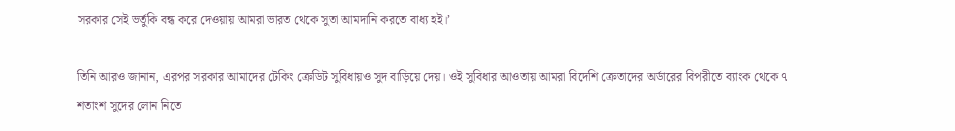সরকার সেই ভর্তুকি বন্ধ করে দেওয়ায় আমরা ভারত থেকে সুতা আমদানি করতে বাধ্য হই।’

তিনি আরও জানান, এরপর সরকার আমাদের টেকিং ক্রেডিট সুবিধায়ও সুদ বাড়িয়ে দেয়। ওই সুবিধার আওতায় আমরা বিদেশি ক্রেতাদের অর্ডারের বিপরীতে ব্যাংক থেকে ৭ শতাংশ সুদের লোন নিতে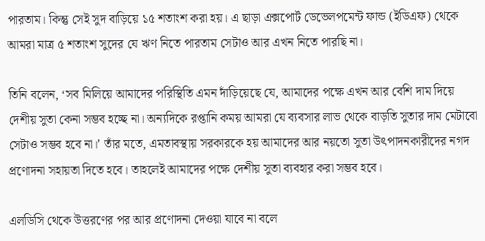পারতাম। কিন্তু সেই সুদ বাড়িয়ে ১৫ শতাংশ করা হয়। এ ছাড়া এক্সপোর্ট ডেভেলপমেন্ট ফান্ড (ইডিএফ) থেকে আমরা মাত্র ৫ শতাংশ সুদের যে ঋণ নিতে পারতাম সেটাও আর এখন নিতে পারছি না।

তিনি বলেন, ‘সব মিলিয়ে আমাদের পরিস্থিতি এমন দাঁড়িয়েছে যে, আমাদের পক্ষে এখন আর বেশি দাম দিয়ে দেশীয় সুতা কেনা সম্ভব হচ্ছে না। অন্যদিকে রপ্তানি কময় আমরা যে ব্যবসার লাভ থেকে বাড়তি সুতার দাম মেটাবো সেটাও সম্ভব হবে না।’ তাঁর মতে, এমতাবস্থায় সরকারকে হয় আমাদের আর নয়তো সুতা উৎপাদনকারীদের নগদ প্রণোদনা সহায়তা দিতে হবে। তাহলেই আমাদের পক্ষে দেশীয় সুতা ব্যবহার করা সম্ভব হবে।

এলডিসি থেকে উত্তরণের পর আর প্রণোদনা দেওয়া যাবে না বলে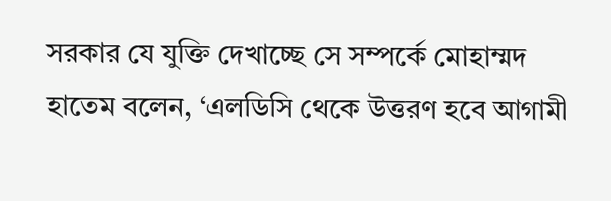সরকার যে যুক্তি দেখাচ্ছে সে সম্পর্কে মোহাম্মদ হাতেম বলেন, ‘এলডিসি থেকে উত্তরণ হবে আগামী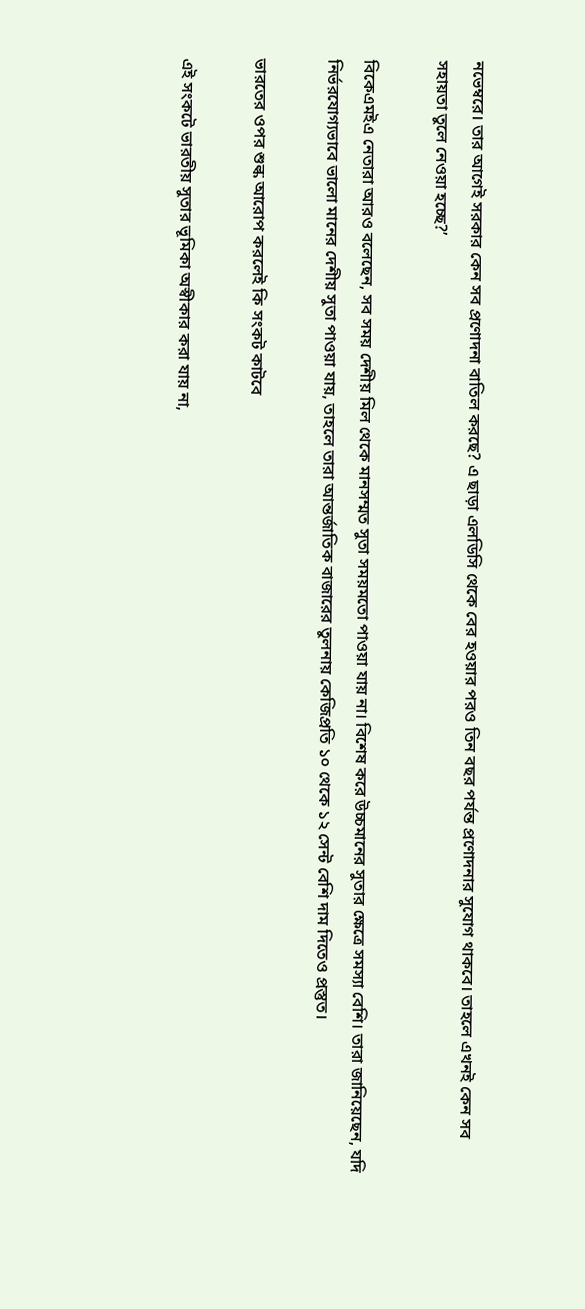নভেম্বরে। তার আগেই সরকার কেন সব প্রণোদনা বাতিল করছে? এ ছাড়া এলডিসি থেকে বের হওয়ার পরও তিন বছর পর্যন্ত প্রণোদনার সুযোগ থাকবে। তাহলে এখনই কেন সব সহায়তা তুলে নেওয়া হচ্ছে?’

বিকেএমইএ নেতারা আরও বলেছেন, সব সময় দেশীয় মিল থেকে মানসম্মত সুতা সময়মতো পাওয়া যায় না। বিশেষ করে উচ্চমানের সুতার ক্ষেত্রে সমস্যা বেশি। তারা জানিয়েছেন, যদি নির্ভরযোগ্যভাবে ভালো মানের দেশীয় সুতা পাওয়া যায়, তাহলে তারা আন্তর্জাতিক বাজারের তুলনায় কেজিপ্রতি ১০ থেকে ১২ সেন্ট বেশি দাম দিতেও প্রস্তুত।

ভারতের ওপর শুল্ক আরোপ করলেই কি সংকট কাটবে

এই সংকটে ভারতীয় সুতার ভূমিকা অস্বীকার করা যায় না,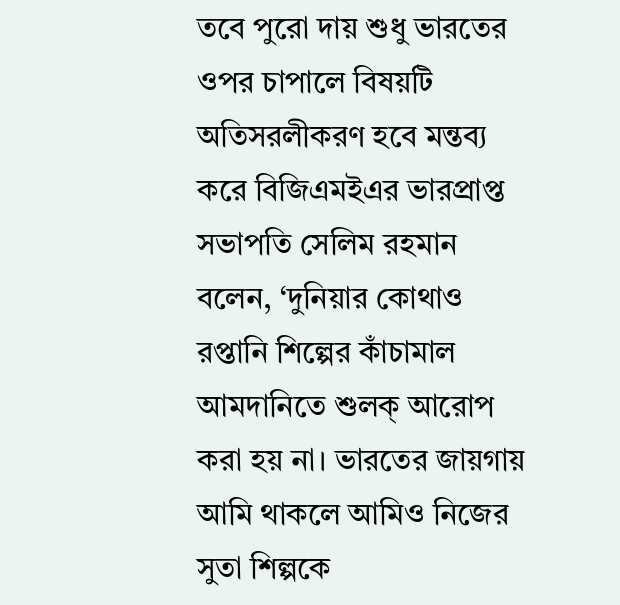তবে পুরো দায় শুধু ভারতের ওপর চাপালে বিষয়টি অতিসরলীকরণ হবে মন্তব্য করে বিজিএমইএর ভারপ্রাপ্ত সভাপতি সেলিম রহমান বলেন, ‘দুনিয়ার কোথাও রপ্তানি শিল্পের কাঁচামাল আমদানিতে শুলক্ আরোপ করা হয় না। ভারতের জায়গায় আমি থাকলে আমিও নিজের সুতা শিল্পকে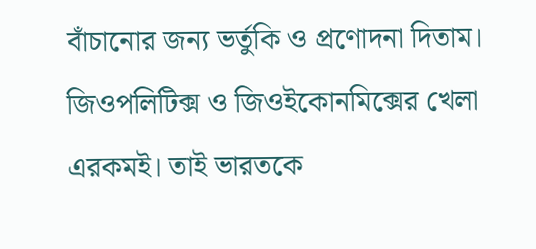বাঁচানোর জন্য ভর্তুকি ও প্রণোদনা দিতাম। জিওপলিটিক্স ও জিওইকোনমিক্সের খেলা এরকমই। তাই ভারতকে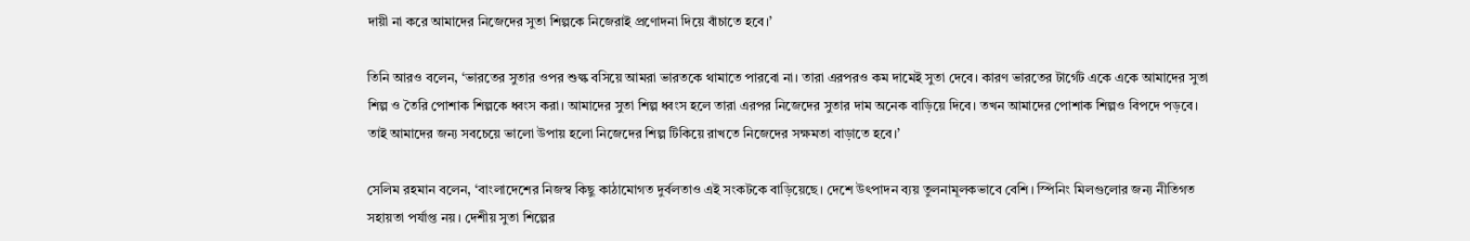দায়ী না করে আমাদের নিজেদের সুতা শিল্পকে নিজেরাই প্রণোদনা দিয়ে বাঁচাতে হবে।’

তিনি আরও বলেন, ‘ভারতের সুতার ওপর শুল্ক বসিয়ে আমরা ভারতকে থামাতে পারবো না। তারা এরপরও কম দামেই সুতা দেবে। কারণ ভারতের টার্গেট একে একে আমাদের সুতা শিল্প ও তৈরি পোশাক শিল্পকে ধ্বংস করা। আমাদের সুতা শিল্প ধ্বংস হলে তারা এরপর নিজেদের সুতার দাম অনেক বাড়িয়ে দিবে। তখন আমাদের পোশাক শিল্পও বিপদে পড়বে। তাই আমাদের জন্য সবচেয়ে ভালো উপায় হলো নিজেদের শিল্প টিকিয়ে রাখতে নিজেদের সক্ষমতা বাড়াতে হবে।’

সেলিম রহমান বলেন, ‘বাংলাদেশের নিজস্ব কিছু কাঠামোগত দুর্বলতাও এই সংকটকে বাড়িয়েছে। দেশে উৎপাদন ব্যয় তুলনামূলকভাবে বেশি। স্পিনিং মিলগুলোর জন্য নীতিগত সহায়তা পর্যাপ্ত নয়। দেশীয় সুতা শিল্পের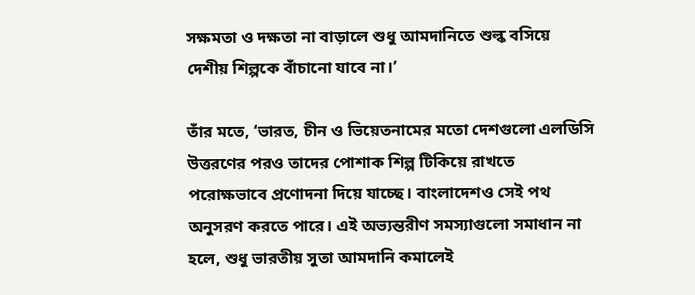সক্ষমতা ও দক্ষতা না বাড়ালে শুধু আমদানিতে শুল্ক বসিয়ে দেশীয় শিল্পকে বাঁচানো যাবে না।’

তাঁর মতে, ‘ভারত, চীন ও ভিয়েতনামের মতো দেশগুলো এলডিসি উত্তরণের পরও তাদের পোশাক শিল্প টিকিয়ে রাখতে পরোক্ষভাবে প্রণোদনা দিয়ে যাচ্ছে। বাংলাদেশও সেই পথ অনুসরণ করতে পারে। এই অভ্যন্তরীণ সমস্যাগুলো সমাধান না হলে, শুধু ভারতীয় সুতা আমদানি কমালেই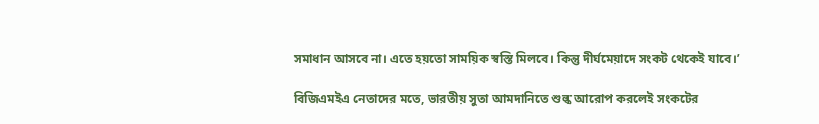সমাধান আসবে না। এতে হয়তো সাময়িক স্বস্তি মিলবে। কিন্তু দীর্ঘমেয়াদে সংকট থেকেই যাবে।’

বিজিএমইএ নেতাদের মতে, ভারতীয় সুতা আমদানিতে শুল্ক আরোপ করলেই সংকটের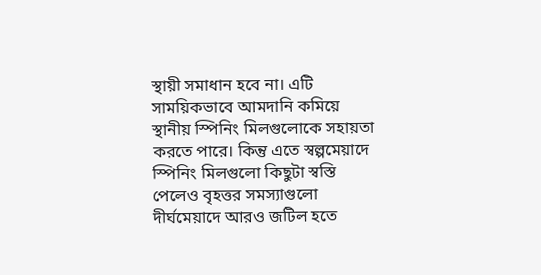স্থায়ী সমাধান হবে না। এটি সাময়িকভাবে আমদানি কমিয়ে স্থানীয় স্পিনিং মিলগুলোকে সহায়তা করতে পারে। কিন্তু এতে স্বল্পমেয়াদে স্পিনিং মিলগুলো কিছুটা স্বস্তি পেলেও বৃহত্তর সমস্যাগুলো দীর্ঘমেয়াদে আরও জটিল হতে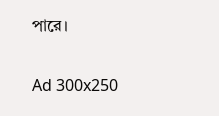পারে।

Ad 300x250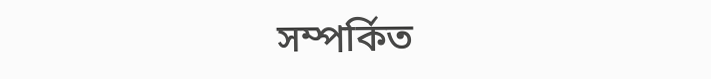সম্পর্কিত